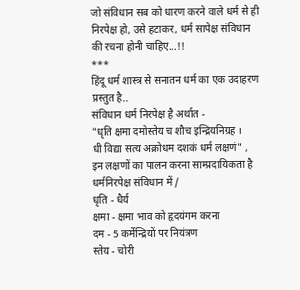जो संविधान सब को धारण करने वाले धर्म से ही निरपेक्ष हो, उसे हटाकर, धर्म सापेक्ष संविधान की रचना होनी चाहिए...!!
***
हिंदू धर्म शास्त्र से सनातन धर्म का एक उदाहरण प्रस्तुत है..
संविधान धर्म निरपेक्ष है अर्थात -
"धृति क्षमा दमोस्तेय च शौच इन्द्रियनिग्रह ।
धी विद्या सत्य अक्रोधम दशकं धर्म लक्षणं" ,
इन लक्षणों का पालन करना साम्प्रदायिकता है धर्मनिरपेक्ष संविधान में /
धृति - धैर्य
क्षमा - क्षमा भाव को हृदयंगम करना
दम - 5 कर्मेन्द्रियों पर नियंत्रण
स्तेय - चोरी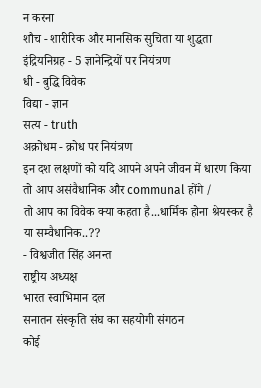न करना
शौच - शारीरिक और मानसिक सुचिता या शुद्धता
इंद्रियनिग्रह - 5 ज्ञानेन्द्रियों पर नियंत्रण
धी - बुद्धि विवेक
विद्या - ज्ञान
सत्य - truth
अक्रोधम - क्रोध पर नियंत्रण
इन दश लक्षणों को यदि आपने अपने जीवन में धारण किया तो आप असंवैधानिक और communal होंगे /
तो आप का विवेक क्या कहता है...धार्मिक होना श्रेयस्कर है या सम्वैधानिक..??
- विश्वजीत सिंह अनन्त
राष्ट्रीय अध्यक्ष
भारत स्वाभिमान दल
सनातन संस्कृति संघ का सहयोगी संगठन
कोई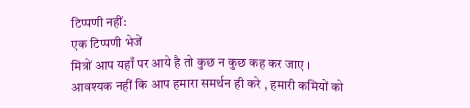टिप्पणी नहीं:
एक टिप्पणी भेजें
मित्रों आप यहाँ पर आये है तो कुछ न कुछ कह कर जाए । आवश्यक नहीं कि आप हमारा समर्थन ही करे , हमारी कमियों को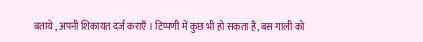बताये , अपनी शिकायत दर्ज कराएँ । टिप्पणी में कुछ भी हो सकता हैं, बस गाली को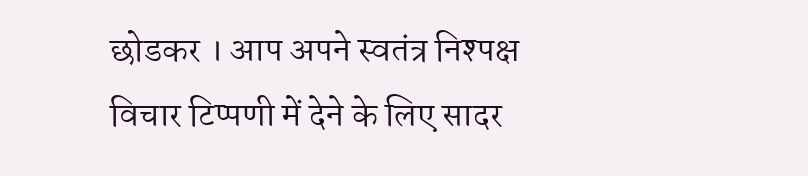छोडकर । आप अपने स्वतंत्र निश्पक्ष विचार टिप्पणी में देने के लिए सादर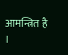आमन्त्रित है ।